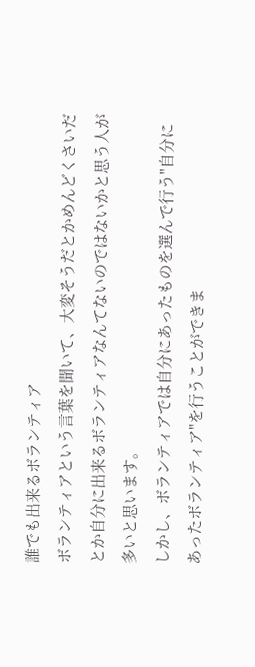誰でも出来るボランティア
ボランティアという言葉を聞いて、大変そうだとかめんどくさいだとか自分に出来るボランティアなんてないのではないかと思う人が多いと思います。
しかし、ボランティアでは自分にあったものを選んで行う"自分にあったボランティア"を行うことができま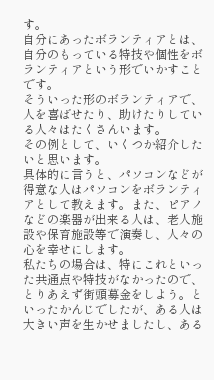す。
自分にあったボランティアとは、自分のもっている特技や個性をボランティアという形でいかすことです。
そういった形のボランティアで、人を喜ばせたり、助けたりしている人々はたくさんいます。
その例として、いくつか紹介したいと思います。
具体的に言うと、パソコンなどが得意な人はパソコンをボランティアとして教えます。また、ピアノなどの楽器が出来る人は、老人施設や保育施設等で演奏し、人々の心を幸せにします。
私たちの場合は、特にこれといった共通点や特技がなかったので、とりあえず街頭募金をしよう。といったかんじでしたが、ある人は大きい声を生かせましたし、ある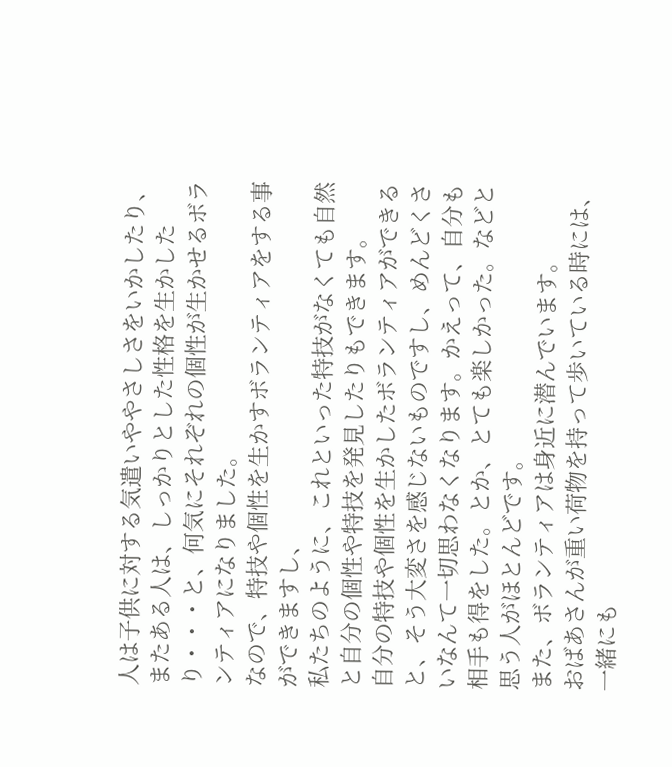人は子供に対する気遣いややさしさをいかしたり、またある人は、しっかりとした性格を生かしたり・・・と、何気にそれぞれの個性が生かせるボランティアになりました。
なので、特技や個性を生かすボランティアをする事ができますし、
私たちのように、これといった特技がなくても自然と自分の個性や特技を発見したりもできます。
自分の特技や個性を生かしたボランティアができると、そう大変さを感じないものですし、めんどくさいなんて一切思わなくなります。かえって、自分も相手も得をした。とか、とても楽しかった。などと思う人がほとんどです。
また、ボランティアは身近に潜んでいます。
おばあさんが重い荷物を持って歩いている時には、一緒にも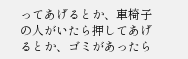ってあげるとか、車椅子の人がいたら押してあげるとか、ゴミがあったら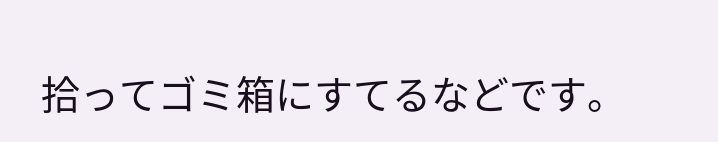拾ってゴミ箱にすてるなどです。